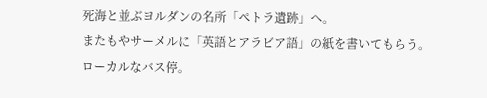死海と並ぶヨルダンの名所「ぺトラ遺跡」へ。
またもやサーメルに「英語とアラビア語」の紙を書いてもらう。
ローカルなバス停。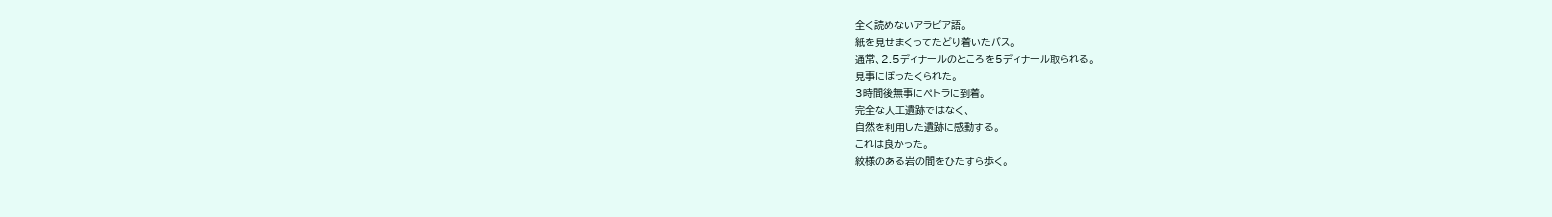全く読めないアラビア語。
紙を見せまくってたどり着いたバス。
通常、2.5ディナールのところを5ディナール取られる。
見事にぼったくられた。
3時間後無事にぺトラに到着。
完全な人工遺跡ではなく、
自然を利用した遺跡に感動する。
これは良かった。
紋様のある岩の間をひたすら歩く。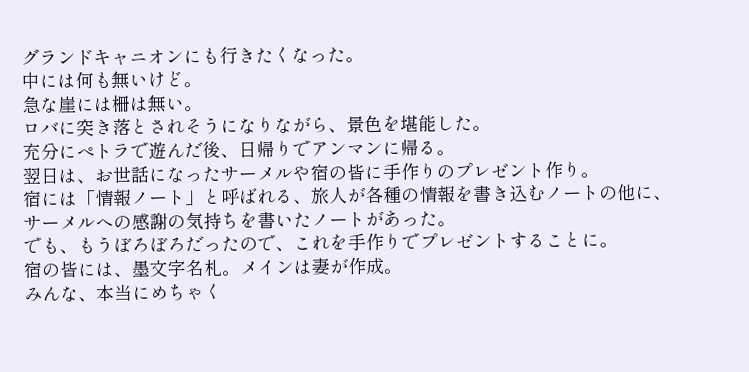グランドキャニオンにも行きたくなった。
中には何も無いけど。
急な崖には柵は無い。
ロバに突き落とされそうになりながら、景色を堪能した。
充分にぺトラで遊んだ後、日帰りでアンマンに帰る。
翌日は、お世話になったサーメルや宿の皆に手作りのプレゼント作り。
宿には「情報ノート」と呼ばれる、旅人が各種の情報を書き込むノートの他に、
サーメルへの感謝の気持ちを書いたノートがあった。
でも、もうぼろぼろだったので、これを手作りでプレゼントすることに。
宿の皆には、墨文字名札。メインは妻が作成。
みんな、本当にめちゃく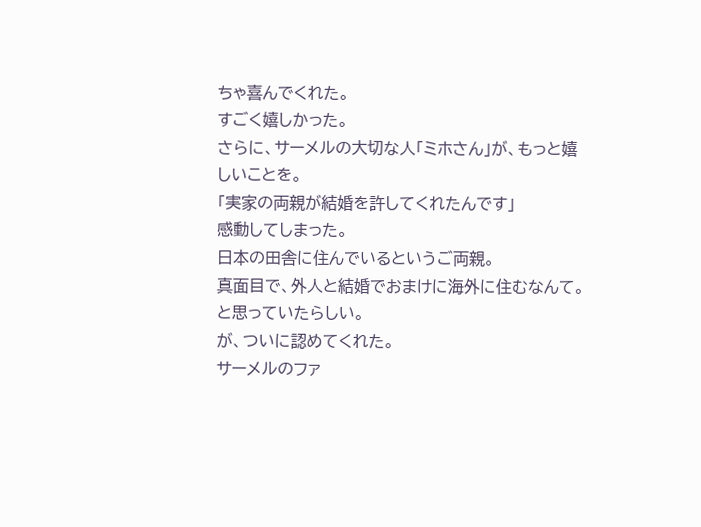ちゃ喜んでくれた。
すごく嬉しかった。
さらに、サーメルの大切な人「ミホさん」が、もっと嬉しいことを。
「実家の両親が結婚を許してくれたんです」
感動してしまった。
日本の田舎に住んでいるというご両親。
真面目で、外人と結婚でおまけに海外に住むなんて。と思っていたらしい。
が、ついに認めてくれた。
サーメルのファ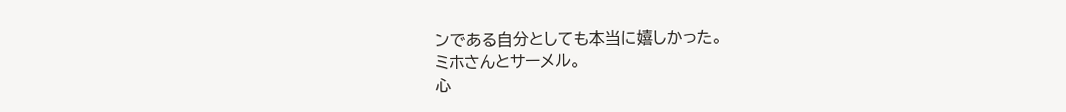ンである自分としても本当に嬉しかった。
ミホさんとサーメル。
心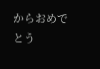からおめでとう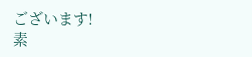ございます!
素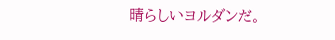晴らしいヨルダンだ。